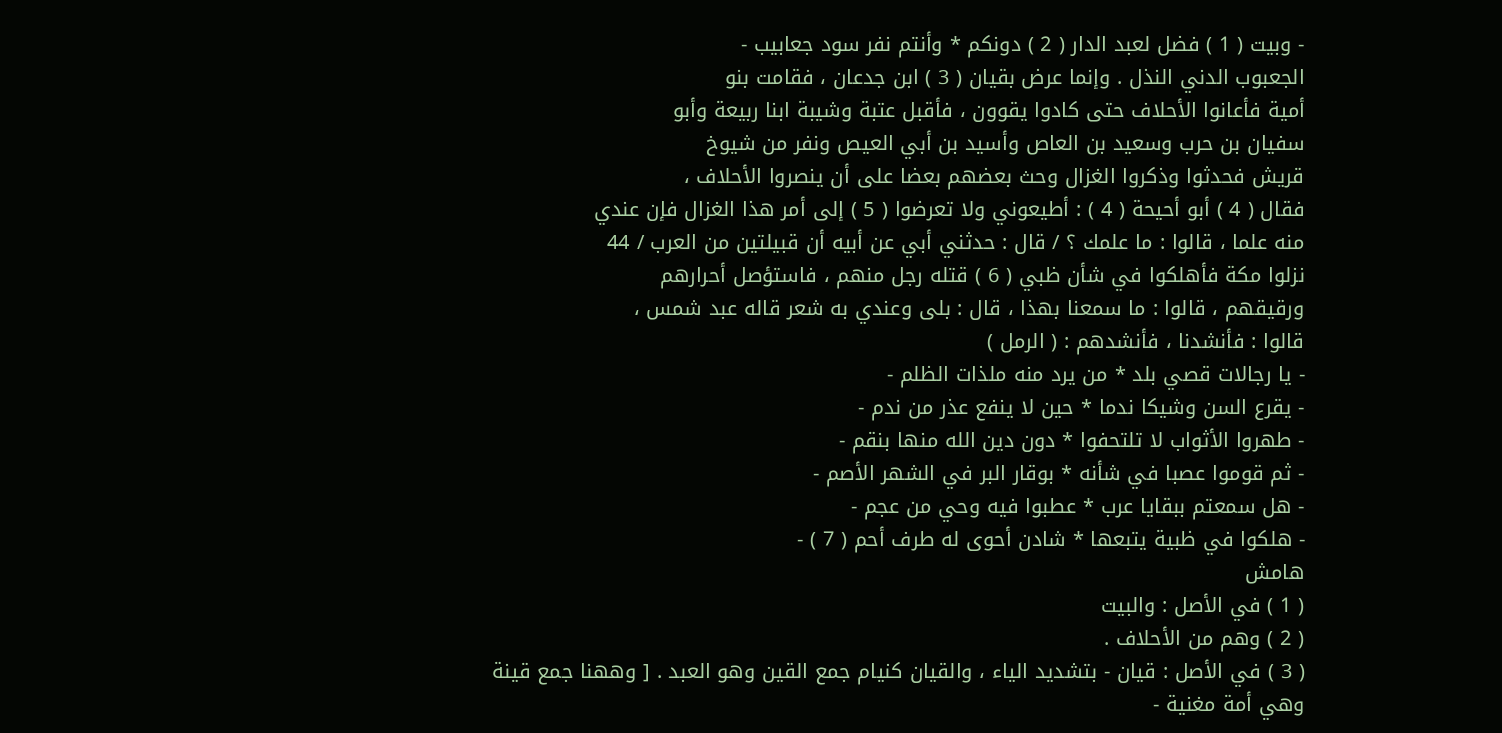- وبيت ( 1 ) فضل لعبد الدار ( 2 ) دونكم * وأنتم نفر سود جعابيب -
الجعبوب الدني النذل . وإنما عرض بقيان ( 3 ) ابن جدعان ، فقامت بنو
أمية فأعانوا الأحلاف حتى كادوا يقوون ، فأقبل عتبة وشيبة ابنا ربيعة وأبو
سفيان بن حرب وسعيد بن العاص وأسيد بن أبي العيص ونفر من شيوخ
قريش فحدثوا وذكروا الغزال وحث بعضهم بعضا على أن ينصروا الأحلاف ،
فقال ( 4 ) أبو أحيحة ( 4 ) : أطيعوني ولا تعرضوا ( 5 ) إلى أمر هذا الغزال فإن عندي
منه علما ، قالوا : ما علمك ؟ / قال : حدثني أبي عن أبيه أن قبيلتين من العرب / 44
نزلوا مكة فأهلكوا في شأن ظبي ( 6 ) قتله رجل منهم ، فاستؤصل أحرارهم
ورقيقهم ، قالوا : ما سمعنا بهذا ، قال : بلى وعندي به شعر قاله عبد شمس ،
قالوا : فأنشدنا ، فأنشدهم : ( الرمل )
- يا رجالات قصي بلد * من يرد منه ملذات الظلم -
- يقرع السن وشيكا ندما * حين لا ينفع عذر من ندم -
- طهروا الأثواب لا تلتحفوا * دون دين الله منها بنقم -
- ثم قوموا عصبا في شأنه * بوقار البر في الشهر الأصم -
- هل سمعتم ببقايا عرب * عطبوا فيه وحي من عجم -
- هلكوا في ظبية يتبعها * شادن أحوى له طرف أحم ( 7 ) -
هامش
( 1 ) في الأصل : والبيت
( 2 ) وهم من الأحلاف .
( 3 ) في الأصل : قيان - بتشديد الياء ، والقيان كنيام جمع القين وهو العبد . [ وههنا جمع قينة
وهي أمة مغنية -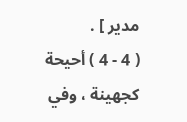مدير ] .
( 4 - 4 ) أحيحة كجهينة ، وفي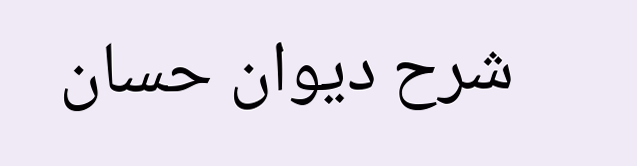شرح ديوان حسان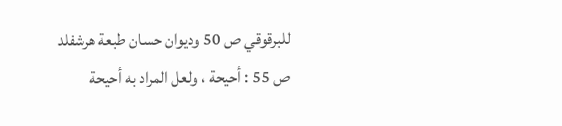للبرقوقي ص 50 وديوان حسان طبعة هرشفلد
ص 55 : أحيحة ، ولعل المراد به أحيحة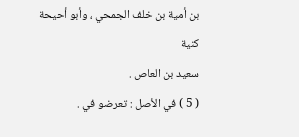بن أمية بن خلف الجمحي ، وأبو أحيحة كنية
سعيد بن العاص .
( 5 ) في الأصل : تعرضو في .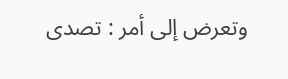وتعرض إلى أمر : تصدى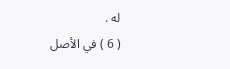له .
( 6 ) في الأصل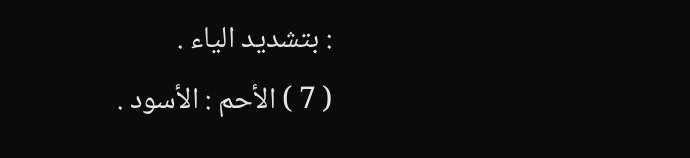: بتشديد الياء .
( 7 ) الأحم : الأسود .